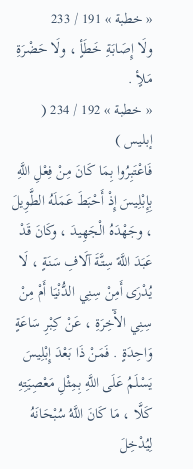« خطبة » 191 / 233
ولَا إِصَابَةِ خَطَأٍ ، ولَا حَضْرَةِ مَلأٍ .
« خطبة » 192 / 234 ( إبليس )
فَاعْتَبِرُوا بِمَا كَانَ مِنْ فِعْلِ اللَّهِ بِإِبْلِيسَ إِذْ أَحْبَطَ عَمَلَهُ الطَّوِيلَ ، وجَهْدَهُ الْجَهِيدَ ، وكَانَ قَدْ عَبَدَ اللَّهً سِتَّةَ آلَافِ سَنَةٍ ، لَا يُدْرَى أَمِنْ سِنِي الدُّنْيَا أَمْ مِنْ سِنِي الآْخِرَةِ ، عَنْ كِبْرِ سَاعَةٍ وَاحِدَةٍ . فَمَنْ ذَا بَعْدَ إِبْلِيسَ يَسْلَمُ عَلَى اللَّهِ بِمِثْلِ مَعْصِيَتِهِ كَلَّا ، مَا كَانَ اللَّهُ سُبْحَانَهُ لِيُدْخِلَ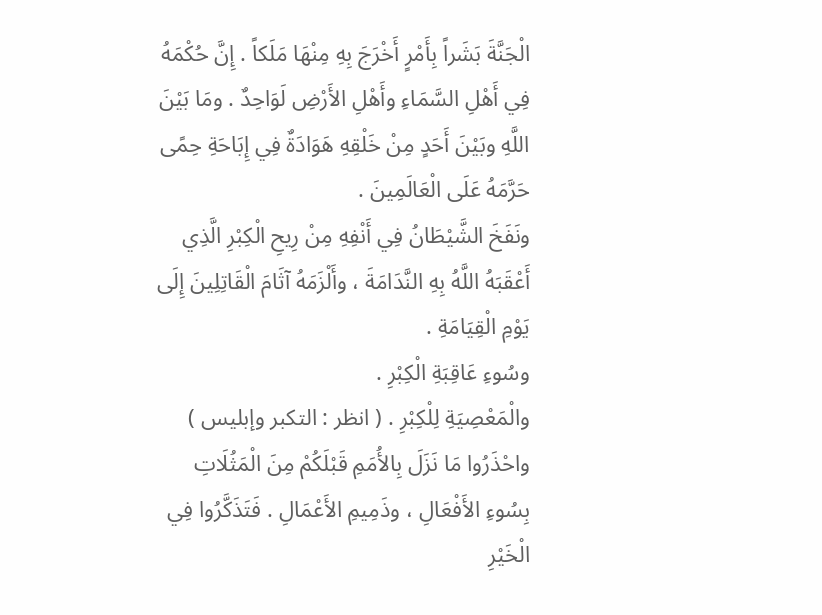الْجَنَّةَ بَشَراً بِأَمْرٍ أَخْرَجَ بِهِ مِنْهَا مَلَكاً . إِنَّ حُكْمَهُ فِي أَهْلِ السَّمَاءِ وأَهْلِ الأَرْضِ لَوَاحِدٌ . ومَا بَيْنَ اللَّهِ وبَيْنَ أَحَدٍ مِنْ خَلْقِهِ هَوَادَةٌ فِي إِبَاحَةِ حِمًى حَرَّمَهُ عَلَى الْعَالَمِينَ .
ونَفَخَ الشَّيْطَانُ فِي أَنْفِهِ مِنْ رِيحِ الْكِبْرِ الَّذِي أَعْقَبَهُ اللَّهُ بِهِ النَّدَامَةَ ، وأَلْزَمَهُ آثَامَ الْقَاتِلِينَ إِلَى يَوْمِ الْقِيَامَةِ .
وسُوءِ عَاقِبَةِ الْكِبْرِ .
والْمَعْصِيَةِ لِلْكِبْرِ . ( انظر : التكبر وإبليس ) واحْذَرُوا مَا نَزَلَ بِالأُمَمِ قَبْلَكُمْ مِنَ الْمَثُلَاتِ بِسُوءِ الأَفْعَالِ ، وذَمِيمِ الأَعْمَالِ . فَتَذَكَّرُوا فِي الْخَيْرِ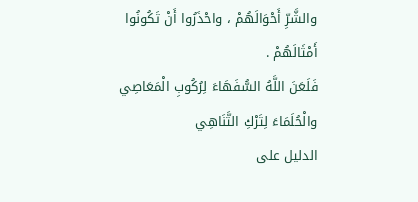والشَّرِّ أَحْوَالَهُمْ ، واحْذَرُوا أَنْ تَكُونُوا أَمْثَالَهُمْ .
فَلَعَنَ اللَّهُ السُّفَهَاءَ لِرُكُوبِ الْمَعَاصِي والْحُلَمَاءَ لِتَرْكِ التَّنَاهِي
الدليل على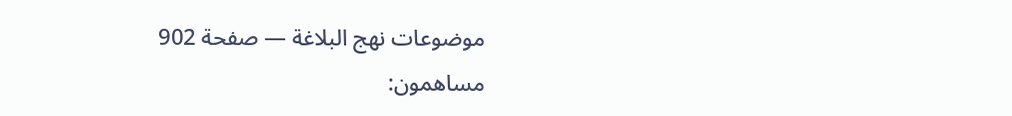موضوعات نهج البلاغة — صفحة 902
مساهمون: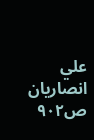علي انصاريان
ص٩٠٢